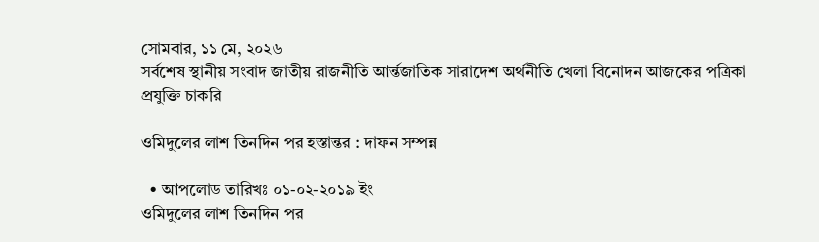সোমবার, ১১ মে, ২০২৬
সর্বশেষ স্থানীয় সংবাদ জাতীয় রাজনীতি আর্ন্তজাতিক সারাদেশ অর্থনীতি খেলা বিনোদন আজকের পত্রিকা প্রযুক্তি চাকরি

ওমিদুলের লাশ তিনদিন পর হস্তান্তর : দাফন সম্পন্ন

  • আপলোড তারিখঃ ০১-০২-২০১৯ ইং
ওমিদুলের লাশ তিনদিন পর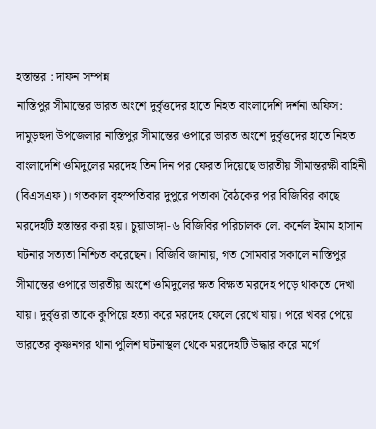হস্তান্তর : দাফন সম্পন্ন
নাস্তিপুর সীমান্তের ভারত অংশে দুর্বৃত্তদের হাতে নিহত বাংলাদেশি দর্শনা অফিস: দামুড়হুদা উপজেলার নাস্তিপুর সীমান্তের ওপারে ভারত অংশে দুর্বৃত্তদের হাতে নিহত বাংলাদেশি ওমিদুলের মরদেহ তিন দিন পর ফেরত দিয়েছে ভারতীয় সীমান্তরক্ষী বাহিনী (বিএসএফ)। গতকাল বৃহস্পতিবার দুপুরে পতাকা বৈঠকের পর বিজিবির কাছে মরদেহটি হস্তান্তর করা হয়। চুয়াডাঙ্গা-৬ বিজিবির পরিচালক লে. কর্নেল ইমাম হাসান ঘটনার সত্যতা নিশ্চিত করেছেন। বিজিবি জানায়, গত সোমবার সকালে নাস্তিপুর সীমান্তের ওপারে ভারতীয় অংশে ওমিদুলের ক্ষত বিক্ষত মরদেহ পড়ে থাকতে দেখা যায়। দুর্বৃত্তরা তাকে কুপিয়ে হত্যা করে মরদেহ ফেলে রেখে যায়। পরে খবর পেয়ে ভারতের কৃষ্ণনগর থানা পুলিশ ঘটনাস্থল থেকে মরদেহটি উদ্ধার করে মর্গে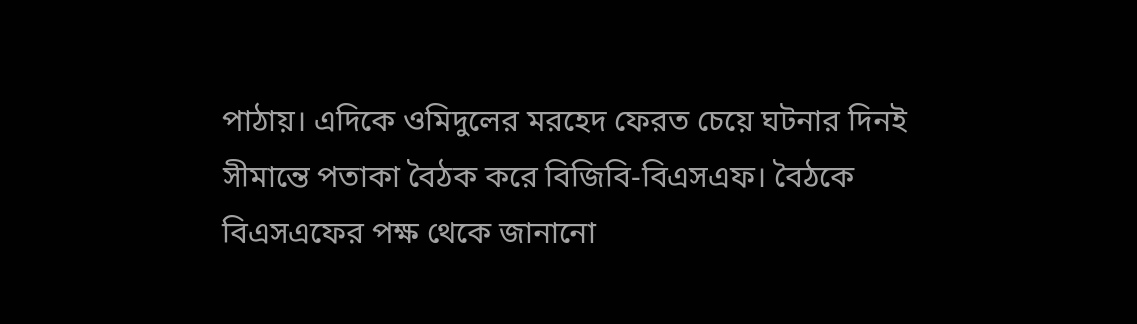পাঠায়। এদিকে ওমিদুলের মরহেদ ফেরত চেয়ে ঘটনার দিনই সীমান্তে পতাকা বৈঠক করে বিজিবি-বিএসএফ। বৈঠকে বিএসএফের পক্ষ থেকে জানানো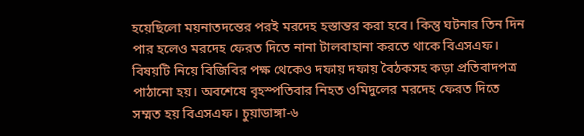হয়েছিলো ময়নাতদন্তের পরই মরদেহ হস্তান্তর করা হবে। কিন্তু ঘটনার তিন দিন পার হলেও মরদেহ ফেরত দিতে নানা টালবাহানা করতে থাকে বিএসএফ। বিষয়টি নিয়ে বিজিবির পক্ষ থেকেও দফায় দফায় বৈঠকসহ কড়া প্রতিবাদপত্র পাঠানো হয়। অবশেষে বৃহস্পতিবার নিহত ওমিদুলের মরদেহ ফেরত দিতে সম্মত হয় বিএসএফ। চুয়াডাঙ্গা-৬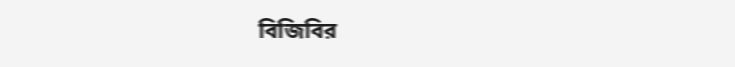বিজিবির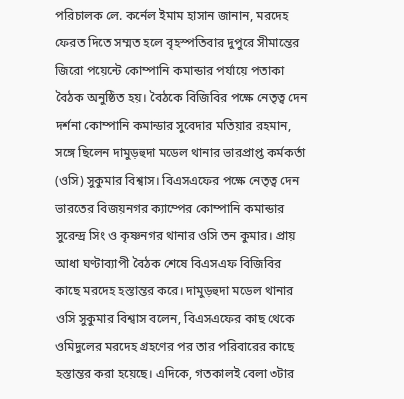পরিচালক লে. কর্নেল ইমাম হাসান জানান, মরদেহ ফেরত দিতে সম্মত হলে বৃহস্পতিবার দুপুরে সীমান্তের জিরো পয়েন্টে কোম্পানি কমান্ডার পর্যায়ে পতাকা বৈঠক অনুষ্ঠিত হয়। বৈঠকে বিজিবির পক্ষে নেতৃত্ব দেন দর্শনা কোম্পানি কমান্ডার সুবেদার মতিয়ার রহমান, সঙ্গে ছিলেন দামুড়হুদা মডেল থানার ভারপ্রাপ্ত কর্মকর্তা (ওসি) সুকুমার বিশ্বাস। বিএসএফের পক্ষে নেতৃত্ব দেন ভারতের বিজয়নগর ক্যাম্পের কোম্পানি কমান্ডার সুরেন্দ্র সিং ও কৃষ্ণনগর থানার ওসি তন কুমার। প্রায় আধা ঘণ্টাব্যাপী বৈঠক শেষে বিএসএফ বিজিবির কাছে মরদেহ হস্তান্তর করে। দামুড়হুদা মডেল থানার ওসি সুকুমার বিশ্বাস বলেন, বিএসএফের কাছ থেকে ওমিদুলের মরদেহ গ্রহণের পর তার পরিবারের কাছে হস্তান্তর করা হয়েছে। এদিকে, গতকালই বেলা ৩টার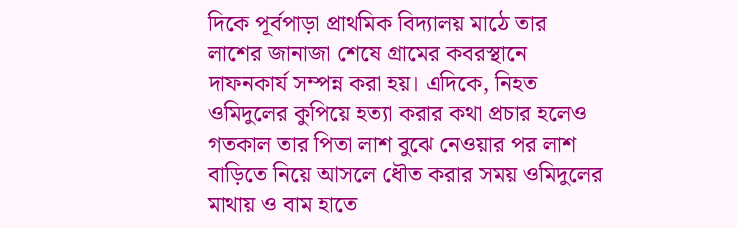দিকে পূর্বপাড়া প্রাথমিক বিদ্যালয় মাঠে তার লাশের জানাজা শেষে গ্রামের কবরস্থানে দাফনকার্য সম্পন্ন করা হয়। এদিকে, নিহত ওমিদুলের কুপিয়ে হত্যা করার কথা প্রচার হলেও গতকাল তার পিতা লাশ বুঝে নেওয়ার পর লাশ বাড়িতে নিয়ে আসলে ধৌত করার সময় ওমিদুলের মাথায় ও বাম হাতে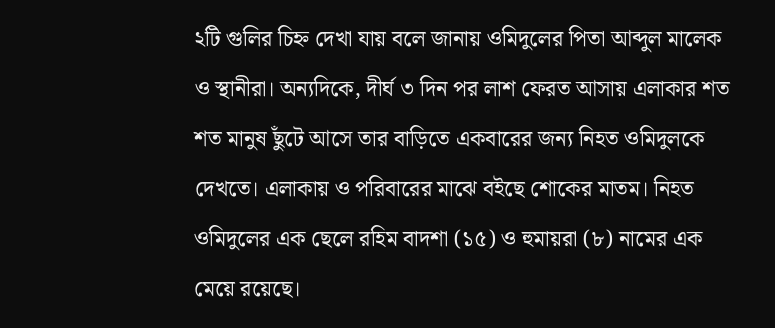২টি গুলির চিহ্ন দেখা যায় বলে জানায় ওমিদুলের পিতা আব্দুল মালেক ও স্থানীরা। অন্যদিকে, দীর্ঘ ৩ দিন পর লাশ ফেরত আসায় এলাকার শত শত মানুষ ছুঁটে আসে তার বাড়িতে একবারের জন্য নিহত ওমিদুলকে দেখতে। এলাকায় ও পরিবারের মাঝে বইছে শোকের মাতম। নিহত ওমিদুলের এক ছেলে রহিম বাদশা (১৫) ও হুমায়রা (৮) নামের এক মেয়ে রয়েছে।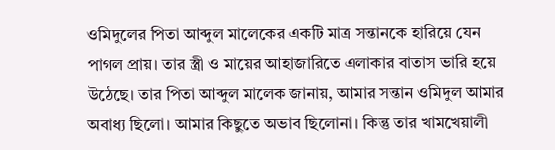ওমিদুলের পিতা আব্দুল মালেকের একটি মাত্র সন্তানকে হারিয়ে যেন পাগল প্রায়। তার স্ত্রী ও মায়ের আহাজারিতে এলাকার বাতাস ভারি হয়ে উঠেছে। তার পিতা আব্দুল মালেক জানায়, আমার সন্তান ওমিদুল আমার অবাধ্য ছিলো। আমার কিছুতে অভাব ছিলোনা। কিন্তু তার খামখেয়ালী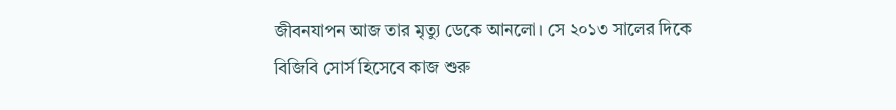জীবনযাপন আজ তার মৃত্যু ডেকে আনলো। সে ২০১৩ সালের দিকে বিজিবি সোর্স হিসেবে কাজ শুরু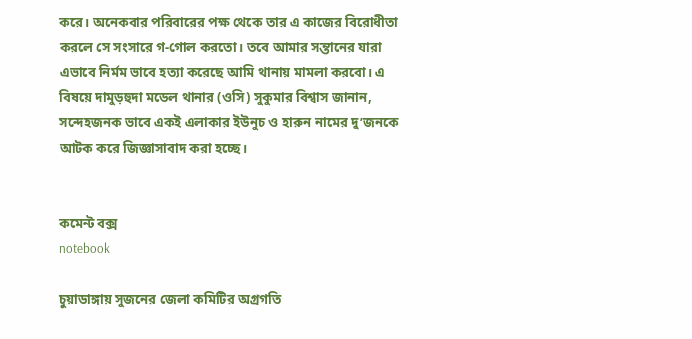করে। অনেকবার পরিবারের পক্ষ থেকে তার এ কাজের বিরোধীতা করলে সে সংসারে গ-গোল করতো। তবে আমার সন্তানের যারা এভাবে নির্মম ভাবে হত্যা করেছে আমি থানায় মামলা করবো। এ বিষয়ে দামুড়হুদা মডেল থানার (ওসি) সুকুমার বিশ্বাস জানান, সন্দেহজনক ভাবে একই এলাকার ইউনুচ ও হারুন নামের দু’জনকে আটক করে জিজ্ঞাসাবাদ করা হচ্ছে।


কমেন্ট বক্স
notebook

চুয়াডাঙ্গায় সুজনের জেলা কমিটির অগ্রগতি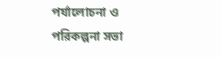পর্যালোচনা ও পরিকল্পনা সভা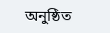অনুষ্ঠিত